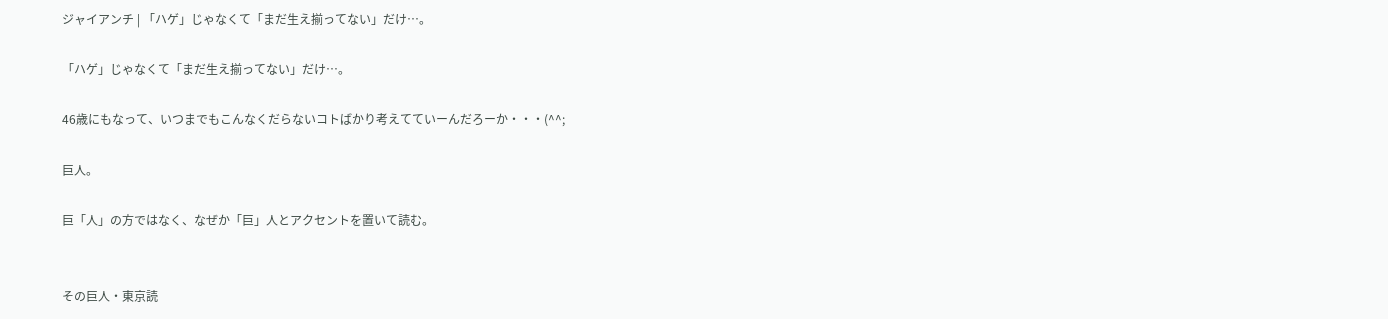ジャイアンチ | 「ハゲ」じゃなくて「まだ生え揃ってない」だけ…。

「ハゲ」じゃなくて「まだ生え揃ってない」だけ…。

46歳にもなって、いつまでもこんなくだらないコトばかり考えてていーんだろーか・・・(^^;

巨人。

巨「人」の方ではなく、なぜか「巨」人とアクセントを置いて読む。


その巨人・東京読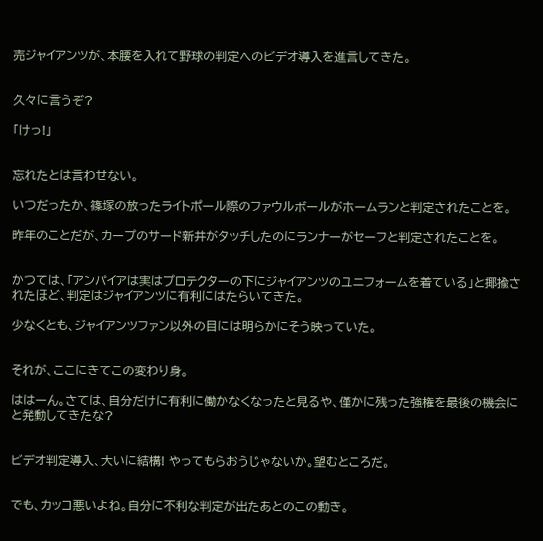売ジャイアンツが、本腰を入れて野球の判定へのビデオ導入を進言してきた。


久々に言うぞ?

「けっ!」


忘れたとは言わせない。

いつだったか、篠塚の放ったライトポール際のファウルボールがホームランと判定されたことを。

昨年のことだが、カープのサード新井がタッチしたのにランナーがセーフと判定されたことを。


かつては、「アンパイアは実はプロテクターの下にジャイアンツのユニフォームを着ている」と揶揄されたほど、判定はジャイアンツに有利にはたらいてきた。

少なくとも、ジャイアンツファン以外の目には明らかにそう映っていた。


それが、ここにきてこの変わり身。

ははーん。さては、自分だけに有利に働かなくなったと見るや、僅かに残った強権を最後の機会にと発動してきたな?


ビデオ判定導入、大いに結構! やってもらおうじゃないか。望むところだ。


でも、カッコ悪いよね。自分に不利な判定が出たあとのこの動き。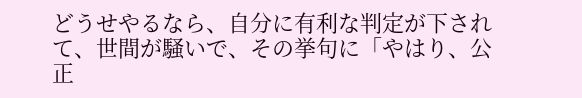どうせやるなら、自分に有利な判定が下されて、世間が騒いで、その挙句に「やはり、公正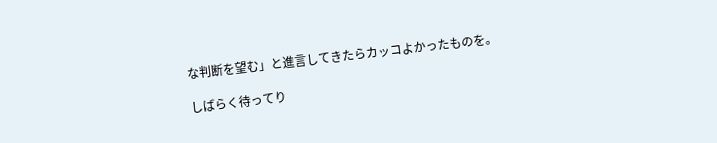な判断を望む」と進言してきたらカッコよかったものを。

しばらく待ってり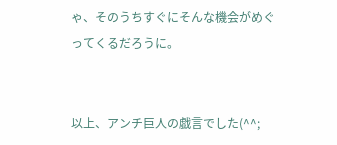ゃ、そのうちすぐにそんな機会がめぐってくるだろうに。


以上、アンチ巨人の戯言でした(^^;